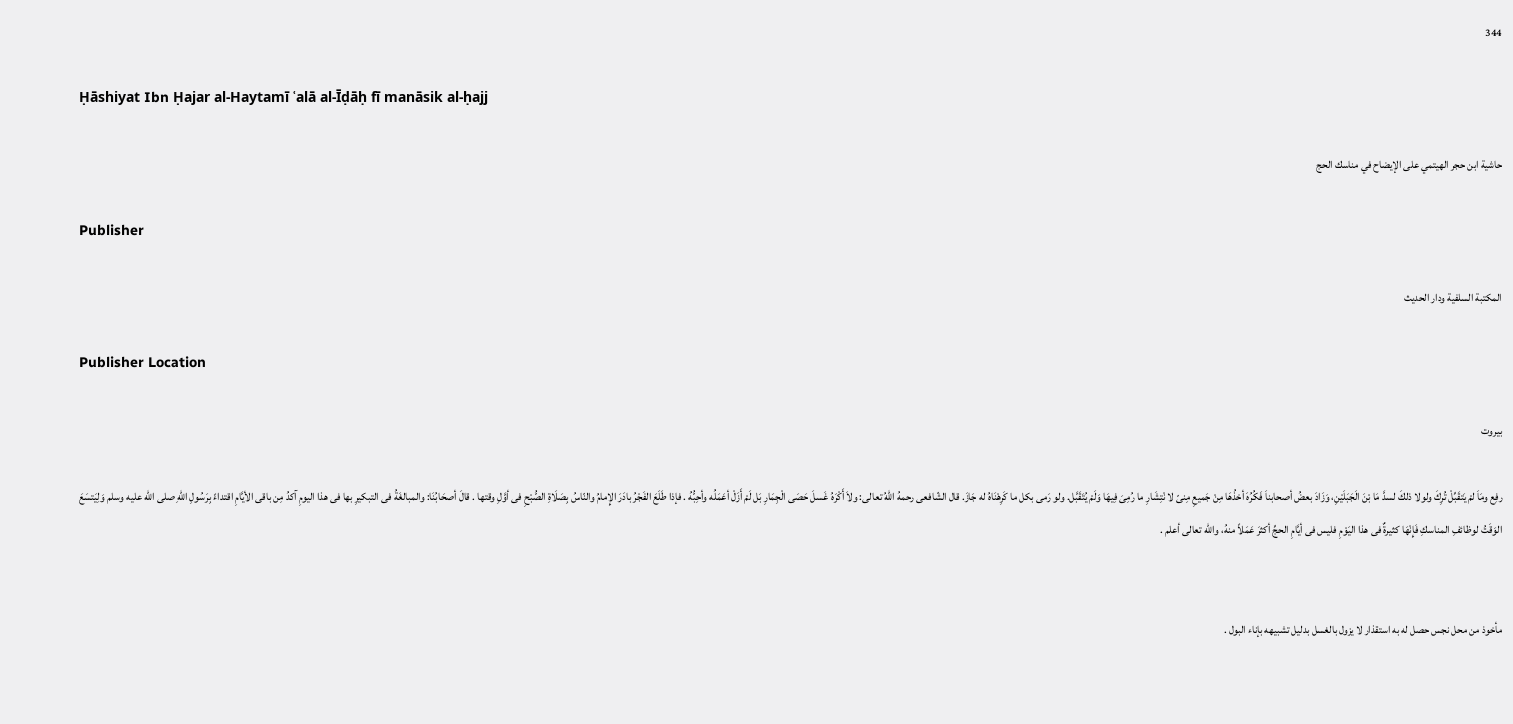344

Ḥāshiyat Ibn Ḥajar al-Haytamī ʿalā al-Īḍāḥ fī manāsik al-ḥajj

حاشية ابن حجر الهيتمي على الإيضاح في مناسك الحج

Publisher

المكتبة السلفية ودار الحديث

Publisher Location

بيروت

رفِع ومَاَ لمْ يَتقَبِّلْ تُرِكَ ولولا ذلكَ لسدَّ مَا بْنَ الَجَبَلَيْنِ، وَزَادَ بعضُ أصحابناَ فَكُرُهَ أخذُهَا مِنْ جَميعِ مِنىّ لا نْتِشَارِ ما رُمِىَ فِيهَا وَلَمْ يُتَقَبَّل. ولو رَمى بكل ما كَرِهْنَاهُ له جَازَ. قال الشّافعى رحمهُ اللهُ تعالى: ولاَ أَكْرَهُ غَسلَ حَصَى الْجِمَارِ بَل لَمْ أَزَلْ أعَمَلُه وأحِبُّهُ . فإذا طَلَعَ الفَجْرُ بادَرَ الإِمامُ والنّاسُ بِصَلَاةِ الصُّبْحِ فى أوَّلِ وقتها . قالَ أصحَابُنَا: والمبالغَةُ فى التبكيرِ بها فى هذا اليومِ آكدُ مِن باقى الأيَّامِ اقتداءً بِرَسُولِ اللهِ صلى الله عليه وسلم وَلِيَتسَعَ الوَقَتُ لوظائفِ المناسكِ فَإِنْهَا كثيرةٌ فى هذا اليَوْمِ فليس فى أيَّامِ الحجِّ أكثرَ عَمَلاً منهُ، والله تعالى أعلم .


مأخوذ من محل نجس حصل له به استقذار لا يزول بالغسل بدليل تشبيهه بإناء البول .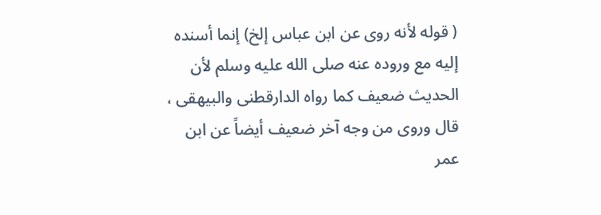( قوله لأنه روى عن ابن عباس إلخ) إنما أسنده إليه مع وروده عنه صلى الله عليه وسلم لأن الحديث ضعيف كما رواه الدارقطنى والبيهقى ، قال وروى من وجه آخر ضعيف أيضاً عن ابن عمر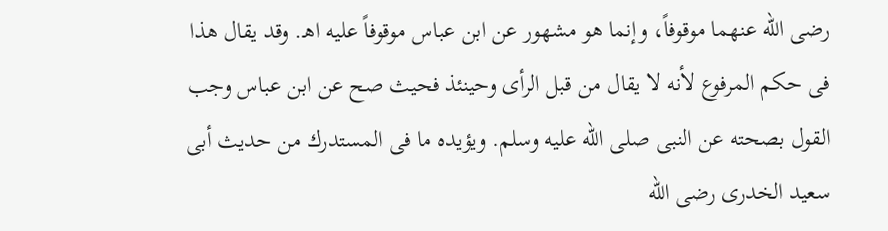رضى الله عنهما موقوفاً، وإنما هو مشهور عن ابن عباس موقوفاً عليه اهـ. وقد يقال هذا فى حكم المرفوع لأنه لا يقال من قبل الرأى وحينئذ فحيث صح عن ابن عباس وجب القول بصحته عن النبى صلى الله عليه وسلم. ويؤيده ما فى المستدرك من حديث أبى سعيد الخدرى رضى الله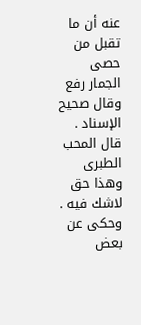عنه أن ما تقبل من حصى الجمار رفع وقال صحيح الإسناد . قال المحب الطبرى وهذا حق لاشك فيه . وحكى عن بعض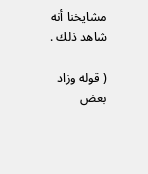مشايخنا أنه شاهد ذلك .

( قوله وزاد بعض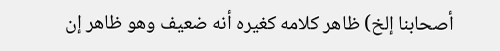أصحابنا إلخ) ظاهر كلامه كغيره أنه ضعيف وهو ظاهر إن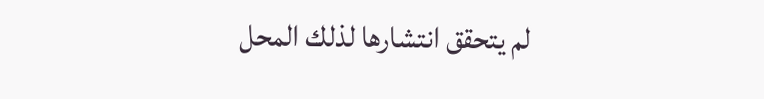لم يتحقق انتشارها لذلك المحل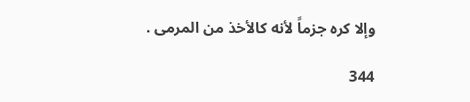وإلا كره جزماً لأنه كالأخذ من المرمى .

344